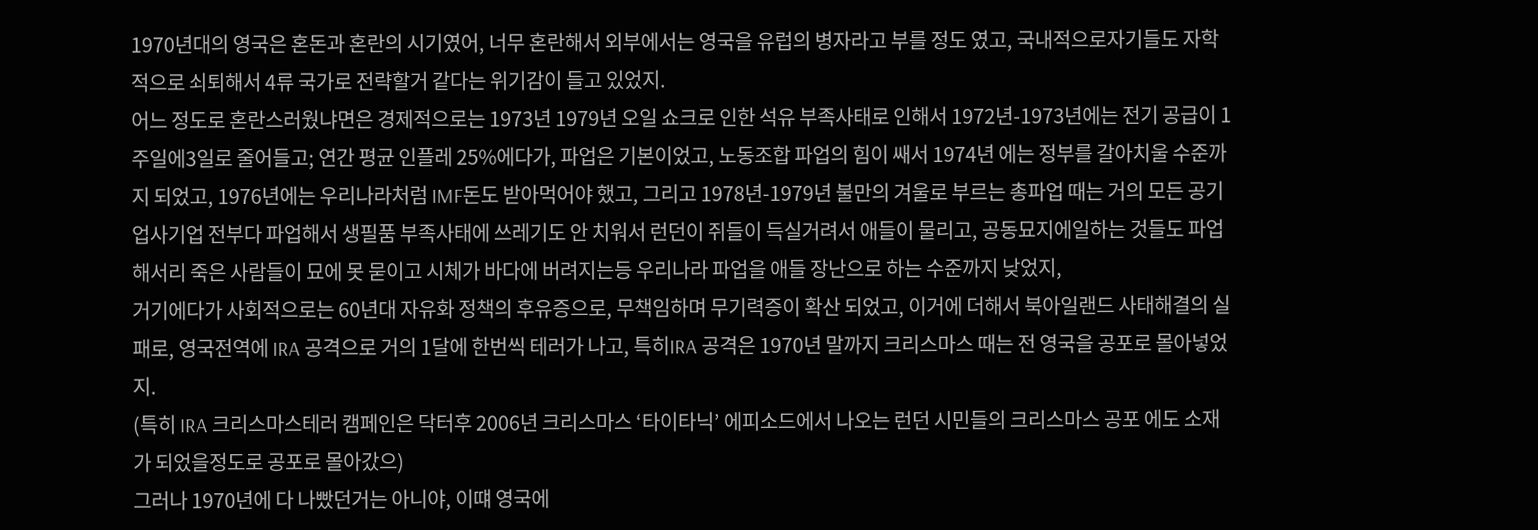1970년대의 영국은 혼돈과 혼란의 시기였어, 너무 혼란해서 외부에서는 영국을 유럽의 병자라고 부를 정도 였고, 국내적으로자기들도 자학적으로 쇠퇴해서 4류 국가로 전략할거 같다는 위기감이 들고 있었지.
어느 정도로 혼란스러웠냐면은 경제적으로는 1973년 1979년 오일 쇼크로 인한 석유 부족사태로 인해서 1972년-1973년에는 전기 공급이 1주일에3일로 줄어들고; 연간 평균 인플레 25%에다가, 파업은 기본이었고, 노동조합 파업의 힘이 쌔서 1974년 에는 정부를 갈아치울 수준까지 되었고, 1976년에는 우리나라처럼 IMF돈도 받아먹어야 했고, 그리고 1978년-1979년 불만의 겨울로 부르는 총파업 때는 거의 모든 공기업사기업 전부다 파업해서 생필품 부족사태에 쓰레기도 안 치워서 런던이 쥐들이 득실거려서 애들이 물리고, 공동묘지에일하는 것들도 파업해서리 죽은 사람들이 묘에 못 묻이고 시체가 바다에 버려지는등 우리나라 파업을 애들 장난으로 하는 수준까지 낮었지,
거기에다가 사회적으로는 60년대 자유화 정책의 후유증으로, 무책임하며 무기력증이 확산 되었고, 이거에 더해서 북아일랜드 사태해결의 실패로, 영국전역에 IRA 공격으로 거의 1달에 한번씩 테러가 나고, 특히IRA 공격은 1970년 말까지 크리스마스 때는 전 영국을 공포로 몰아넣었지.
(특히 IRA 크리스마스테러 캠페인은 닥터후 2006년 크리스마스 ‘타이타닉’ 에피소드에서 나오는 런던 시민들의 크리스마스 공포 에도 소재가 되었을정도로 공포로 몰아갔으)
그러나 1970년에 다 나빴던거는 아니야, 이떄 영국에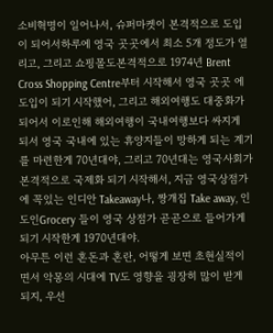소비혁명이 일어나서, 슈퍼마켓이 본격적으로 도입이 되어서하루에 영국 곳곳에서 최소 5개 정도가 열리고, 그리고 쇼핑몰도본격적으로 1974년 Brent Cross Shopping Centre부터 시작해서 영국 곳곳 에 도입이 되기 시작했어, 그리고 해외여행도 대중화가 되어서 이로인해 해외여행이 국내여행보다 싸지게 되서 영국 국내에 있는 휴양지들이 망하게 되는 계기를 마련한게 70년대야, 그리고 70년대는 영국사회가 본격적으로 국제화 되기 시작해서, 지금 영국상점가에 꼭있는 인디안 Takeaway나, 짱개집 Take away, 인도인Grocery 들이 영국 상점가 곧곧으로 들어가게 되기 시작한게 1970년대야.
아무튼 이런 혼돈과 혼란, 어떻게 보면 초현실적이면서 악몽의 시대에 TV도 영향을 굉장히 많이 받게 되지, 우선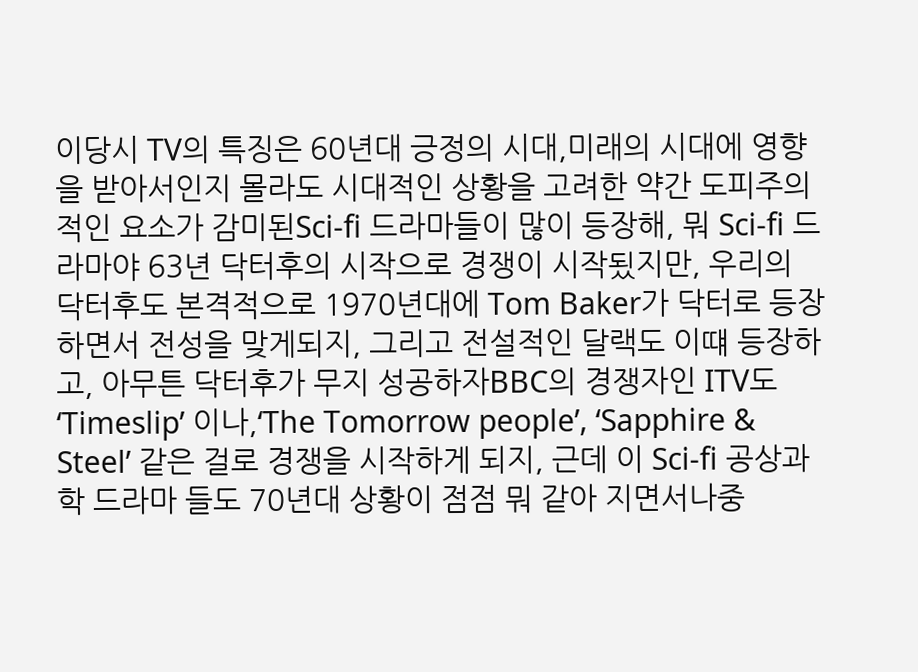이당시 TV의 특징은 60년대 긍정의 시대,미래의 시대에 영향을 받아서인지 몰라도 시대적인 상황을 고려한 약간 도피주의 적인 요소가 감미된Sci-fi 드라마들이 많이 등장해, 뭐 Sci-fi 드라마야 63년 닥터후의 시작으로 경쟁이 시작됬지만, 우리의 닥터후도 본격적으로 1970년대에 Tom Baker가 닥터로 등장하면서 전성을 맞게되지, 그리고 전설적인 달랙도 이떄 등장하고, 아무튼 닥터후가 무지 성공하자BBC의 경쟁자인 ITV도 ‘Timeslip’ 이나,‘The Tomorrow people’, ‘Sapphire & Steel’ 같은 걸로 경쟁을 시작하게 되지, 근데 이 Sci-fi 공상과학 드라마 들도 70년대 상황이 점점 뭐 같아 지면서나중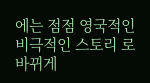에는 점점 영국적인 비극적인 스토리 로 바뀌게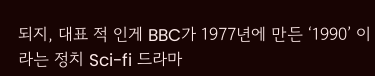되지, 대표 적 인게 BBC가 1977년에 만든 ‘1990’ 이라는 정치 Sci-fi 드라마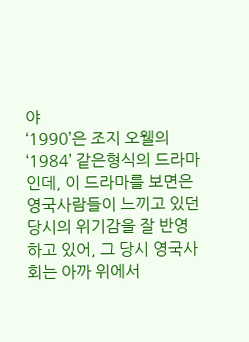야
‘1990’은 조지 오웰의‘1984’ 같은형식의 드라마인데, 이 드라마를 보면은 영국사람들이 느끼고 있던 당시의 위기감을 잘 반영하고 있어, 그 당시 영국사회는 아까 위에서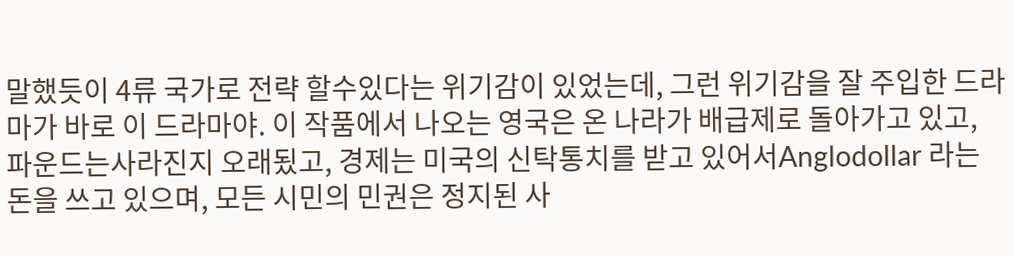말했듯이 4류 국가로 전략 할수있다는 위기감이 있었는데, 그런 위기감을 잘 주입한 드라마가 바로 이 드라마야. 이 작품에서 나오는 영국은 온 나라가 배급제로 돌아가고 있고, 파운드는사라진지 오래됬고, 경제는 미국의 신탁통치를 받고 있어서Anglodollar 라는 돈을 쓰고 있으며, 모든 시민의 민권은 정지된 사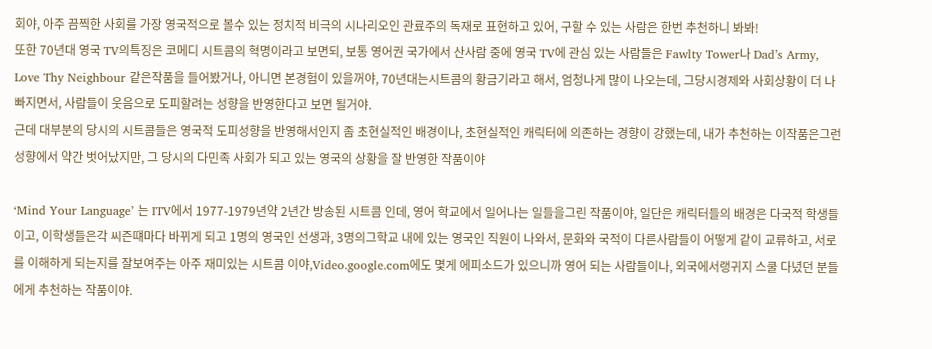회야, 아주 끔찍한 사회를 가장 영국적으로 볼수 있는 정치적 비극의 시나리오인 관료주의 독재로 표현하고 있어, 구할 수 있는 사람은 한번 추천하니 봐봐!
또한 70년대 영국 TV의특징은 코메디 시트콤의 혁명이라고 보면되, 보통 영어권 국가에서 산사람 중에 영국 TV에 관심 있는 사람들은 Fawlty Tower나 Dad’s Army, Love Thy Neighbour 같은작품을 들어봤거나, 아니면 본경험이 있을꺼야, 70년대는시트콤의 황금기라고 해서, 엄청나게 많이 나오는데, 그당시경제와 사회상황이 더 나빠지면서, 사람들이 웃음으로 도피할려는 성향을 반영한다고 보면 될거야.
근데 대부분의 당시의 시트콤들은 영국적 도피성향을 반영해서인지 좀 초현실적인 배경이나, 초현실적인 캐릭터에 의존하는 경향이 강했는데, 내가 추천하는 이작품은그런 성향에서 약간 벗어났지만, 그 당시의 다민족 사회가 되고 있는 영국의 상황을 잘 반영한 작품이야

‘Mind Your Language’ 는 ITV에서 1977-1979년약 2년간 방송된 시트콤 인데, 영어 학교에서 일어나는 일들을그린 작품이야, 일단은 캐릭터들의 배경은 다국적 학생들이고, 이학생들은각 씨즌떄마다 바뀌게 되고 1명의 영국인 선생과, 3명의그학교 내에 있는 영국인 직원이 나와서, 문화와 국적이 다른사람들이 어떻게 같이 교류하고, 서로를 이해하게 되는지를 잘보여주는 아주 재미있는 시트콤 이야,Video.google.com에도 몇게 에피소드가 있으니까 영어 되는 사람들이나, 외국에서랭귀지 스쿨 다녔던 분들에게 추천하는 작품이야.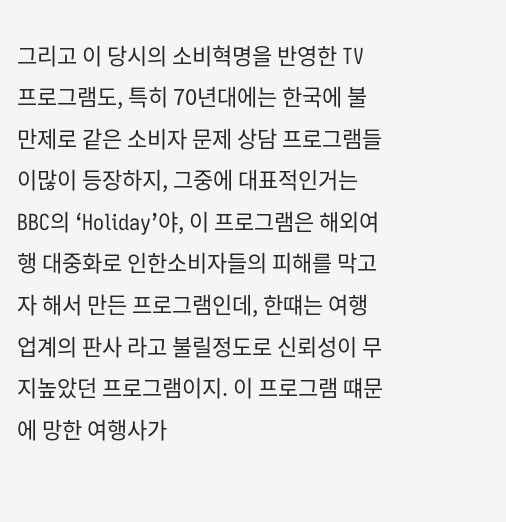그리고 이 당시의 소비혁명을 반영한 TV 프로그램도, 특히 70년대에는 한국에 불만제로 같은 소비자 문제 상담 프로그램들이많이 등장하지, 그중에 대표적인거는 BBC의 ‘Holiday’야, 이 프로그램은 해외여행 대중화로 인한소비자들의 피해를 막고자 해서 만든 프로그램인데, 한떄는 여행업계의 판사 라고 불릴정도로 신뢰성이 무지높았던 프로그램이지. 이 프로그램 떄문에 망한 여행사가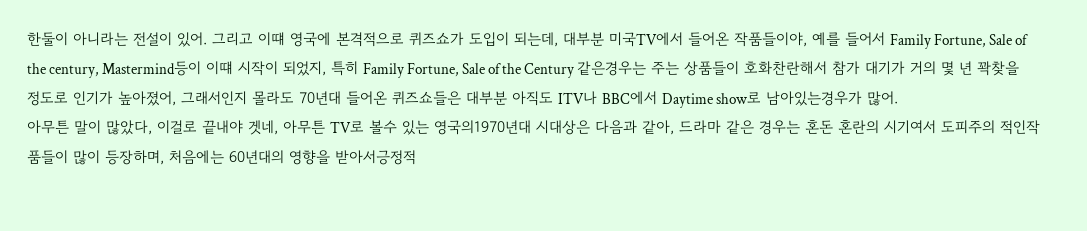한둘이 아니라는 전설이 있어. 그리고 이떄 영국에 본격적으로 퀴즈쇼가 도입이 되는데, 대부분 미국TV에서 들어온 작품들이야, 예를 들어서 Family Fortune, Sale of the century, Mastermind등이 이떄 시작이 되었지, 특히 Family Fortune, Sale of the Century 같은경우는 주는 상품들이 호화찬란해서 참가 대기가 거의 몇 년 꽉찾을 정도로 인기가 높아졌어, 그래서인지 몰라도 70년대 들어온 퀴즈쇼들은 대부분 아직도 ITV나 BBC에서 Daytime show로 남아있는경우가 많어.
아무튼 말이 많았다, 이걸로 끝내야 겟네, 아무튼 TV로 볼수 있는 영국의1970년대 시대상은 다음과 같아, 드라마 같은 경우는 혼돈 혼란의 시기여서 도피주의 적인작품들이 많이 등장하며, 처음에는 60년대의 영향을 받아서긍정적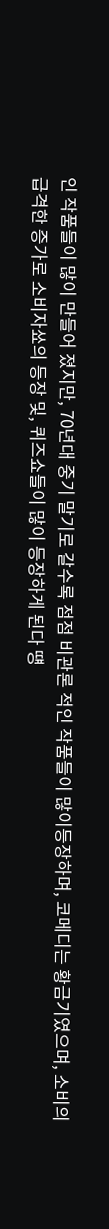인 작품들이 많이 만들어 졌지만, 70년대 중기 말기로 갈수록 점점 비관론 적인 작품들이 많이등장하며, 코메디는 황금기였으며, 소비의 급격한 증가로 소비자쑈의 등장 및, 퀴즈쇼들이 많이 등장하게 된다 떙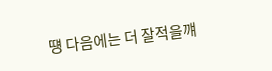떙 다음에는 더 잘적을꺠